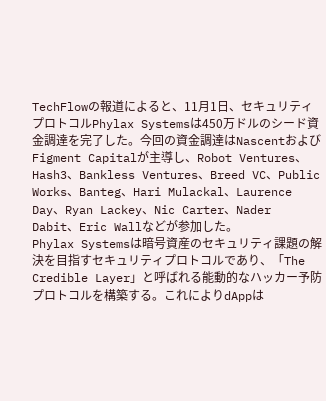TechFlowの報道によると、11月1日、セキュリティプロトコルPhylax Systemsは450万ドルのシード資金調達を完了した。今回の資金調達はNascentおよびFigment Capitalが主導し、Robot Ventures、Hash3、Bankless Ventures、Breed VC、Public Works、Banteg、Hari Mulackal、Laurence Day、Ryan Lackey、Nic Carter、Nader Dabit、Eric Wallなどが参加した。
Phylax Systemsは暗号資産のセキュリティ課題の解決を目指すセキュリティプロトコルであり、「The Credible Layer」と呼ばれる能動的なハッカー予防プロトコルを構築する。これによりdAppは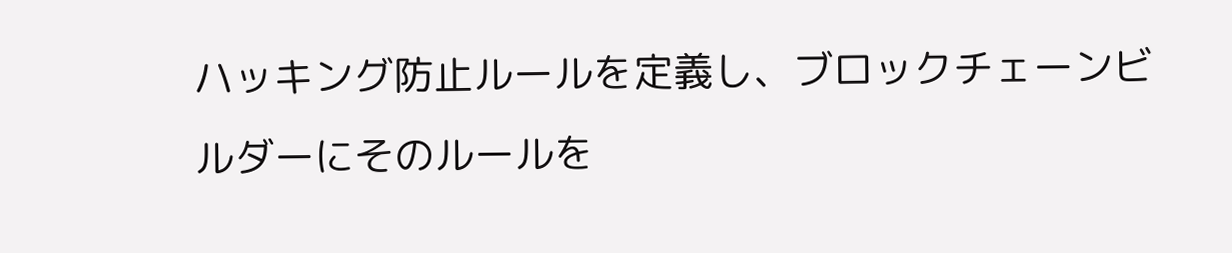ハッキング防止ルールを定義し、ブロックチェーンビルダーにそのルールを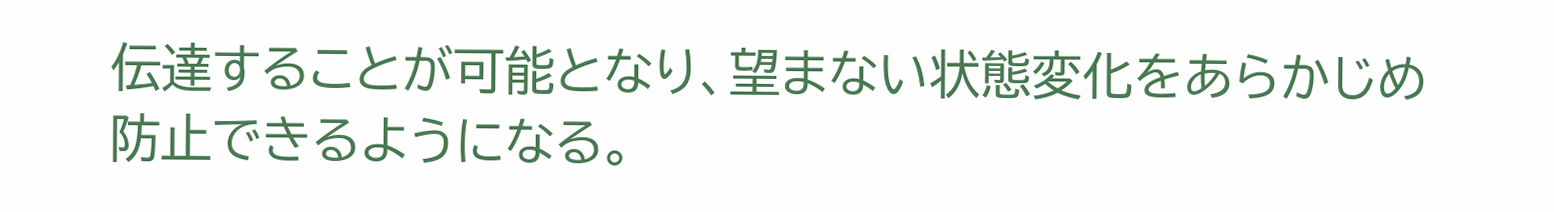伝達することが可能となり、望まない状態変化をあらかじめ防止できるようになる。